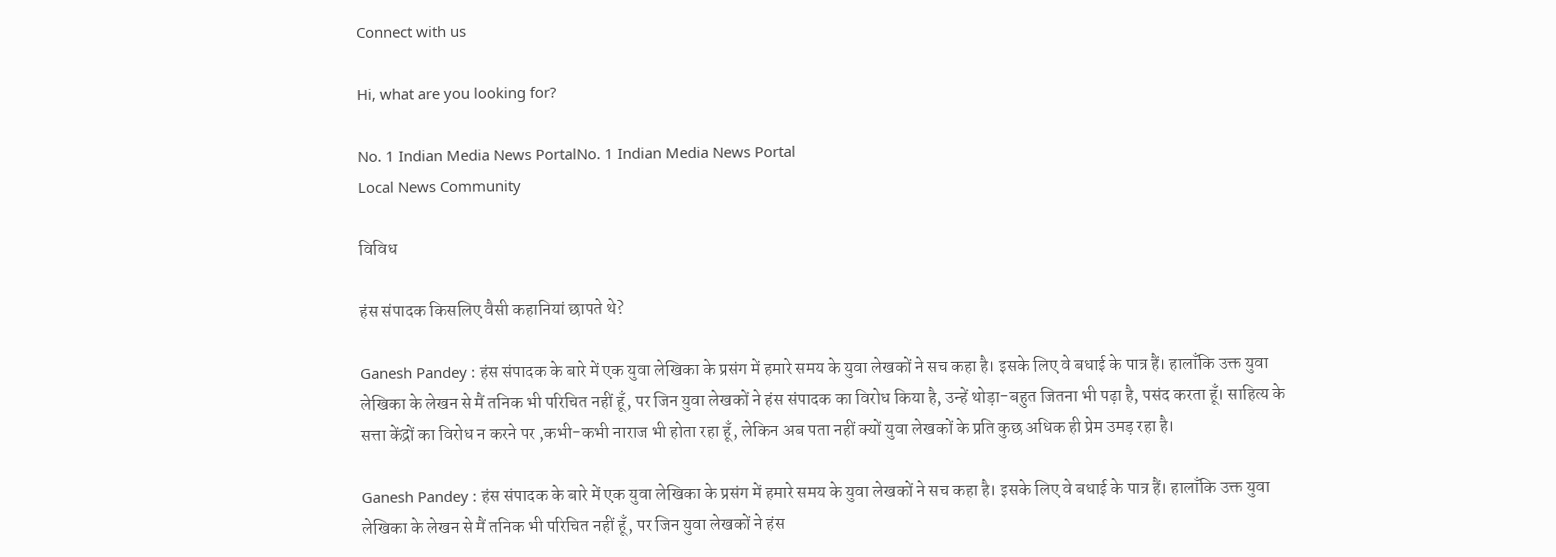Connect with us

Hi, what are you looking for?

No. 1 Indian Media News PortalNo. 1 Indian Media News Portal
Local News Community

विविध

हंस संपादक किसलिए वैसी कहानियां छापते थे?

Ganesh Pandey : हंस संपादक के बारे में एक युवा लेखिका के प्रसंग में हमारे समय के युवा लेखकों ने सच कहा है। इसके लिए वे बधाई के पात्र हैं। हालाँकि उक्त युवा लेखिका के लेखन से मैं तनिक भी परिचित नहीं हूँ, पर जिन युवा लेखकों ने हंस संपादक का विरोध किया है, उन्हें थोड़ा-बहुत जितना भी पढ़ा है, पसंद करता हूँ। साहित्य के सत्ता केंद्रों का विरोध न करने पर ,कभी-कभी नाराज भी होता रहा हूँ, लेकिन अब पता नहीं क्यों युवा लेखकों के प्रति कुछ अधिक ही प्रेम उमड़ रहा है।

Ganesh Pandey : हंस संपादक के बारे में एक युवा लेखिका के प्रसंग में हमारे समय के युवा लेखकों ने सच कहा है। इसके लिए वे बधाई के पात्र हैं। हालाँकि उक्त युवा लेखिका के लेखन से मैं तनिक भी परिचित नहीं हूँ, पर जिन युवा लेखकों ने हंस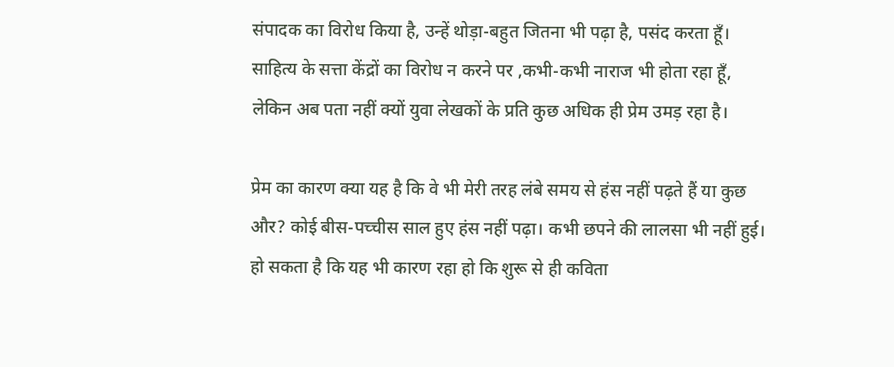संपादक का विरोध किया है, उन्हें थोड़ा-बहुत जितना भी पढ़ा है, पसंद करता हूँ। साहित्य के सत्ता केंद्रों का विरोध न करने पर ,कभी-कभी नाराज भी होता रहा हूँ, लेकिन अब पता नहीं क्यों युवा लेखकों के प्रति कुछ अधिक ही प्रेम उमड़ रहा है।

प्रेम का कारण क्या यह है कि वे भी मेरी तरह लंबे समय से हंस नहीं पढ़ते हैं या कुछ और? कोई बीस-पच्चीस साल हुए हंस नहीं पढ़ा। कभी छपने की लालसा भी नहीं हुई। हो सकता है कि यह भी कारण रहा हो कि शुरू से ही कविता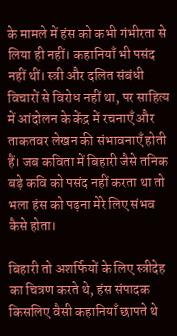के मामले में हंस को कभी गंभीरता से लिया ही नहीं। कहानियाँ भी पसंद नहीं थीं। स्त्री और दलित संबंधी विचारों से विरोध नहीं था, पर साहित्य में आंदोलन के केंद्र में रचनाएँ और ताकतवर लेखन की संभावनाएँ होती हैं। जब कविता में बिहारी जैसे तनिक बड़े कवि को पसंद नहीं करता था तो भला हंस को पढ़ना मेरे लिए संभव कैसे होता।

बिहारी तो अशर्फियों के लिए स्त्रीदेह का चित्रण करते थे, हंस संपादक किसलिए वैसी कहानियाँ छापते थे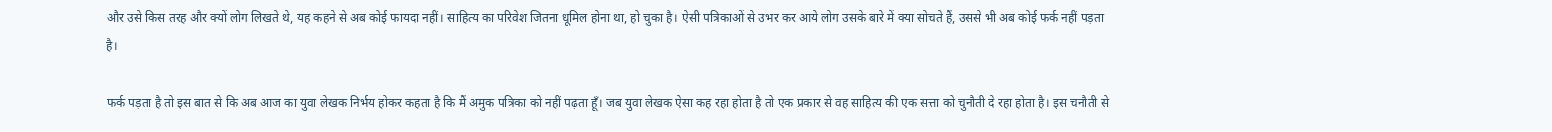और उसे किस तरह और क्यों लोग लिखते थे, यह कहने से अब कोई फायदा नहीं। साहित्य का परिवेश जितना धूमिल होना था, हो चुका है। ऐसी पत्रिकाओं से उभर कर आये लोग उसके बारे में क्या सोचते हैं, उससे भी अब कोई फर्क नहीं पड़ता है।

फर्क पड़ता है तो इस बात से कि अब आज का युवा लेखक निर्भय होकर कहता है कि मैं अमुक पत्रिका को नहीं पढ़ता हूँ। जब युवा लेखक ऐसा कह रहा होता है तो एक प्रकार से वह साहित्य की एक सत्ता को चुनौती दे रहा होता है। इस चनौती से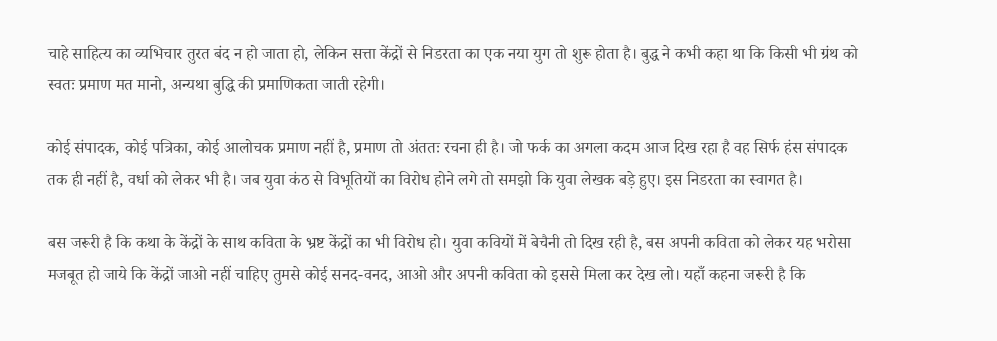चाहे साहित्य का व्यभिचार तुरत बंद न हो जाता हो, लेकिन सत्ता केंद्रों से निडरता का एक नया युग तो शुरू होता है। बुद्ध ने कभी कहा था कि किसी भी ग्रंथ को स्वतः प्रमाण मत मानो, अन्यथा बुद्धि की प्रमाणिकता जाती रहेगी।

कोई संपादक, कोई पत्रिका, कोई आलोचक प्रमाण नहीं है, प्रमाण तो अंततः रचना ही है। जो फर्क का अगला कदम आज दिख रहा है वह सिर्फ हंस संपादक तक ही नहीं है, वर्धा को लेकर भी है। जब युवा कंठ से विभूतियों का विरोध होने लगे तो समझो कि युवा लेखक बड़े हुए। इस निडरता का स्वागत है।

बस जरूरी है कि कथा के केंद्रों के साथ कविता के भ्रष्ट केंद्रों का भी विरोध हो। युवा कवियों में बेचैनी तो दिख रही है, बस अपनी कविता को लेकर यह भरोसा मजबूत हो जाये कि केंद्रों जाओ नहीं चाहिए तुमसे कोई सनद-वनद, आओ और अपनी कविता को इससे मिला कर देख लो। यहाँ कहना जरूरी है कि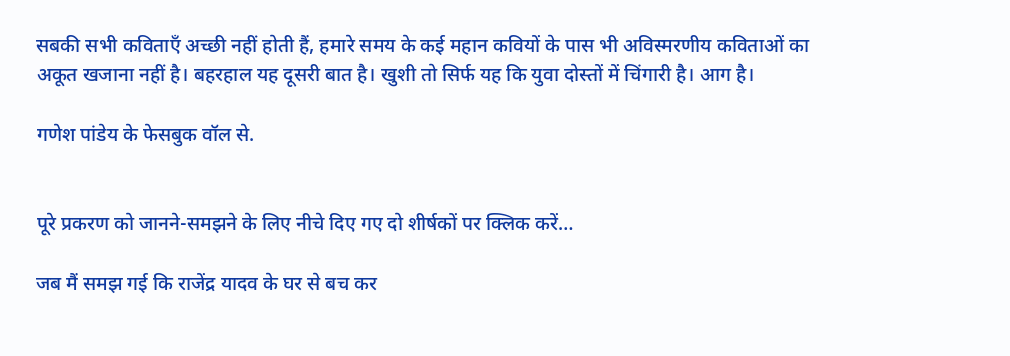सबकी सभी कविताएँ अच्छी नहीं होती हैं, हमारे समय के कई महान कवियों के पास भी अविस्मरणीय कविताओं का अकूत खजाना नहीं है। बहरहाल यह दूसरी बात है। खुशी तो सिर्फ यह कि युवा दोस्तों में चिंगारी है। आग है।

गणेश पांडेय के फेसबुक वॉल से.


पूरे प्रकरण को जानने-समझने के लिए नीचे दिए गए दो शीर्षकों पर क्लिक करें…

जब मैं समझ गई कि राजेंद्र यादव के घर से बच कर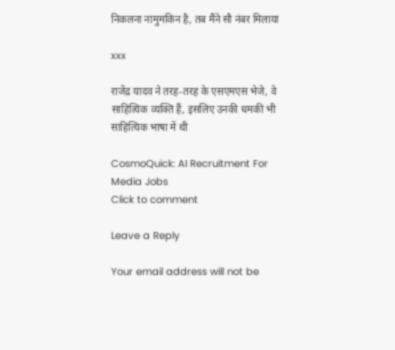निकलना नामुमकिन है, तब मैंने सौ नंबर मिलाया

xxx

राजेंद्र यादव ने तरह-तरह के एसएमएस भेजे, वे साहित्यिक व्यक्ति हैं, इसलिए उनकी धमकी भी साहित्यिक भाषा में थी

CosmoQuick: AI Recruitment For Media Jobs
Click to comment

Leave a Reply

Your email address will not be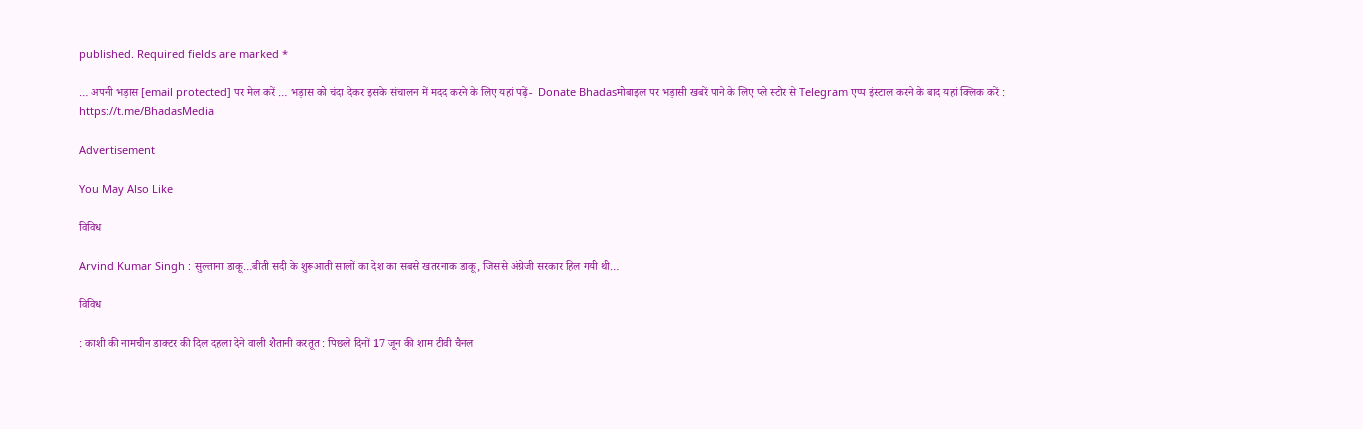published. Required fields are marked *

… अपनी भड़ास [email protected] पर मेल करें … भड़ास को चंदा देकर इसके संचालन में मदद करने के लिए यहां पढ़ें-  Donate Bhadasमोबाइल पर भड़ासी खबरें पाने के लिए प्ले स्टोर से Telegram एप्प इंस्टाल करने के बाद यहां क्लिक करें : https://t.me/BhadasMedia

Advertisement

You May Also Like

विविध

Arvind Kumar Singh : सुल्ताना डाकू…बीती सदी के शुरूआती सालों का देश का सबसे खतरनाक डाकू, जिससे अंग्रेजी सरकार हिल गयी थी…

विविध

: काशी की नामचीन डाक्टर की दिल दहला देने वाली शैतानी करतूत : पिछले दिनों 17 जून की शाम टीवी चैनल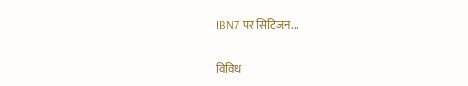IBN7 पर सिटिजन...

विविध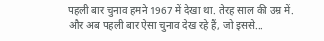पहली बार चुनाव हमने 1967 में देखा था. तेरह साल की उम्र में. और अब पहली बार ऐसा चुनाव देख रहे हैं, जो इससे...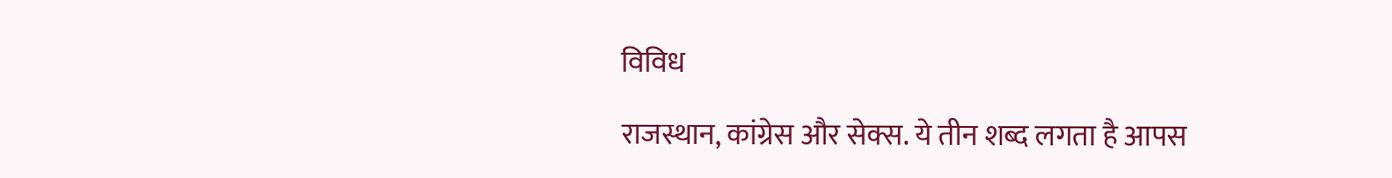विविध

राजस्थान, कांग्रेस और सेक्स. ये तीन शब्द लगता है आपस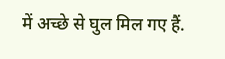में अच्छे से घुल मिल गए हैं.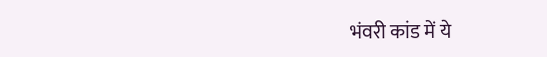भंवरी कांड में ये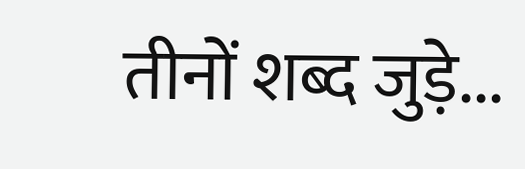तीनों शब्द जुड़े...